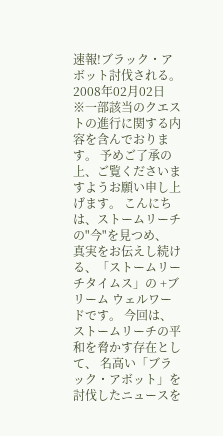速報!ブラック・アボット討伐される。
2008年02月02日
※一部該当のクエストの進行に関する内容を含んでおります。 予めご了承の上、ご覧くださいますようお願い申し上げます。 こんにちは、ストームリーチの"今"を見つめ、 真実をお伝えし続ける、「ストームリーチタイムス」の +ブリーム ウェルワードです。 今回は、ストームリーチの平和を脅かす存在として、 名高い「ブラック・アボット」を討伐したニュースを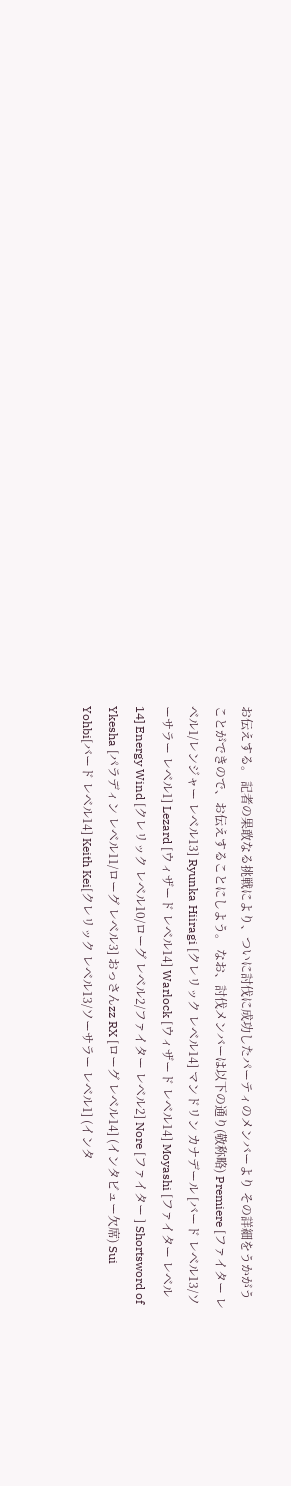お伝えする。 記者の果敢なる挑戦により、ついに討伐に成功したパーティのメンバーより その詳細をうかがうことができので、お伝えすることにしよう。 なお、討伐メンバーは以下の通り(敬称略) Premiere [ファイター レベル1/レンジャー レベル13] Ryunka Hiiragi [クレリック レベル14] マンドリン カナデール [バード レベル13/ソーサラー レベル1] Lezard [ウィザード レベル14] Warlock [ウィザード レベル14] Moyashi [ファイター レベル14] Energy Wind [クレリック レベル10/ローグ レベル2/ファイター レベル2] Nore [ファイター ] Shortsword of Ykesha [パラディン レベル11/ローグ レベル3] おっさんzz RX [ローグ レベル14] (インタビュー欠席) Sui Yohbi[バード レベル14] Keith Kei[クレリック レベル13/ソーサラー レベル1] (インタ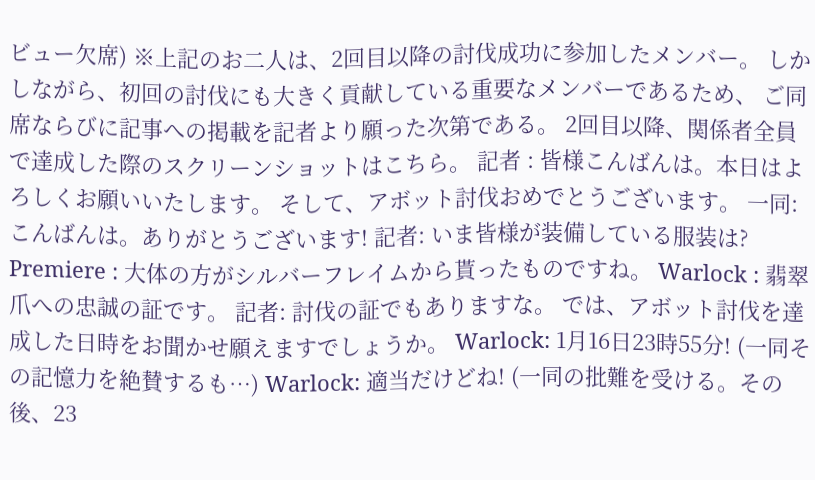ビュー欠席) ※上記のお二人は、2回目以降の討伐成功に参加したメンバー。 しかしながら、初回の討伐にも大きく貢献している重要なメンバーであるため、 ご同席ならびに記事への掲載を記者より願った次第である。 2回目以降、関係者全員で達成した際のスクリーンショットはこちら。 記者 : 皆様こんばんは。本日はよろしくお願いいたします。 そして、アボット討伐おめでとうございます。 一同: こんばんは。ありがとうございます! 記者: いま皆様が装備している服装は? Premiere : 大体の方がシルバーフレイムから貰ったものですね。 Warlock : 翡翠爪への忠誠の証です。 記者: 討伐の証でもありますな。 では、アボット討伐を達成した日時をお聞かせ願えますでしょうか。 Warlock: 1月16日23時55分! (一同その記憶力を絶賛するも…) Warlock: 適当だけどね! (一同の批難を受ける。その後、23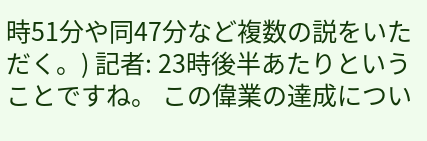時51分や同47分など複数の説をいただく。) 記者: 23時後半あたりということですね。 この偉業の達成につい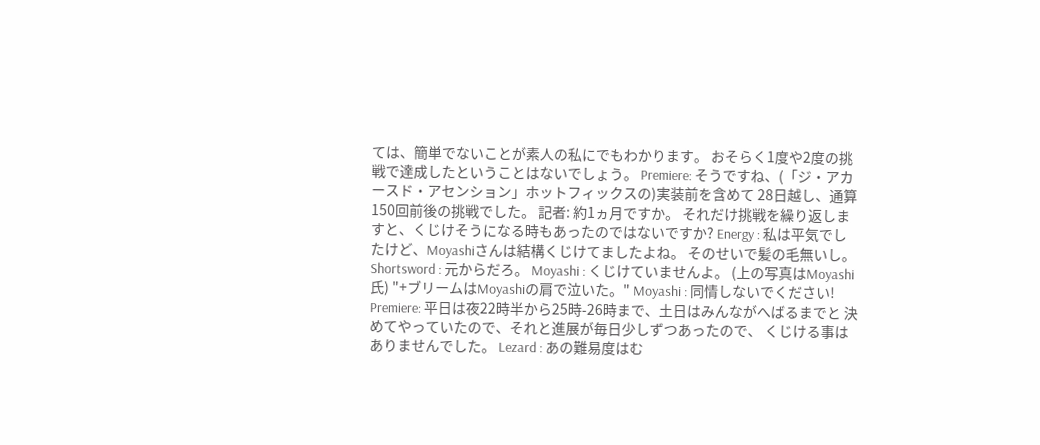ては、簡単でないことが素人の私にでもわかります。 おそらく1度や2度の挑戦で達成したということはないでしょう。 Premiere: そうですね、(「ジ・アカースド・アセンション」ホットフィックスの)実装前を含めて 28日越し、通算150回前後の挑戦でした。 記者: 約1ヵ月ですか。 それだけ挑戦を繰り返しますと、くじけそうになる時もあったのではないですか? Energy : 私は平気でしたけど、Moyashiさんは結構くじけてましたよね。 そのせいで髪の毛無いし。 Shortsword : 元からだろ。 Moyashi : くじけていませんよ。 (上の写真はMoyashi氏) "+ブリームはMoyashiの肩で泣いた。" Moyashi : 同情しないでください! Premiere: 平日は夜22時半から25時-26時まで、土日はみんながへばるまでと 決めてやっていたので、それと進展が毎日少しずつあったので、 くじける事はありませんでした。 Lezard : あの難易度はむ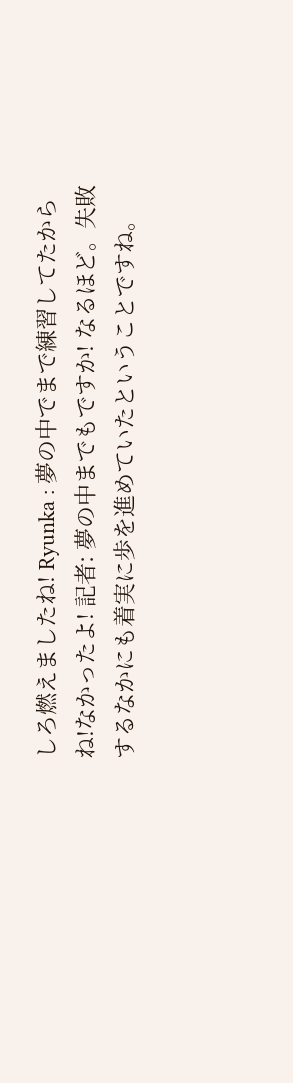しろ燃えましたね! Ryunka : 夢の中でまで練習してたからね!なかったよ! 記者: 夢の中までもですか! なるほど。失敗するなかにも着実に歩を進めていたということですね。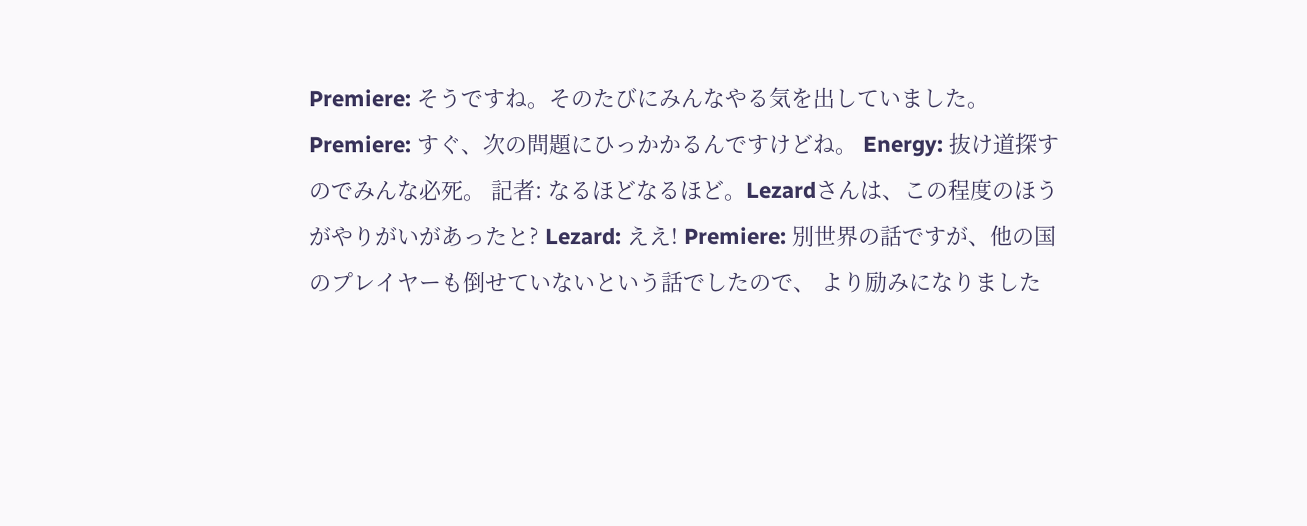Premiere: そうですね。そのたびにみんなやる気を出していました。 Premiere: すぐ、次の問題にひっかかるんですけどね。 Energy: 抜け道探すのでみんな必死。 記者: なるほどなるほど。Lezardさんは、この程度のほうがやりがいがあったと? Lezard: ええ! Premiere: 別世界の話ですが、他の国のプレイヤーも倒せていないという話でしたので、 より励みになりました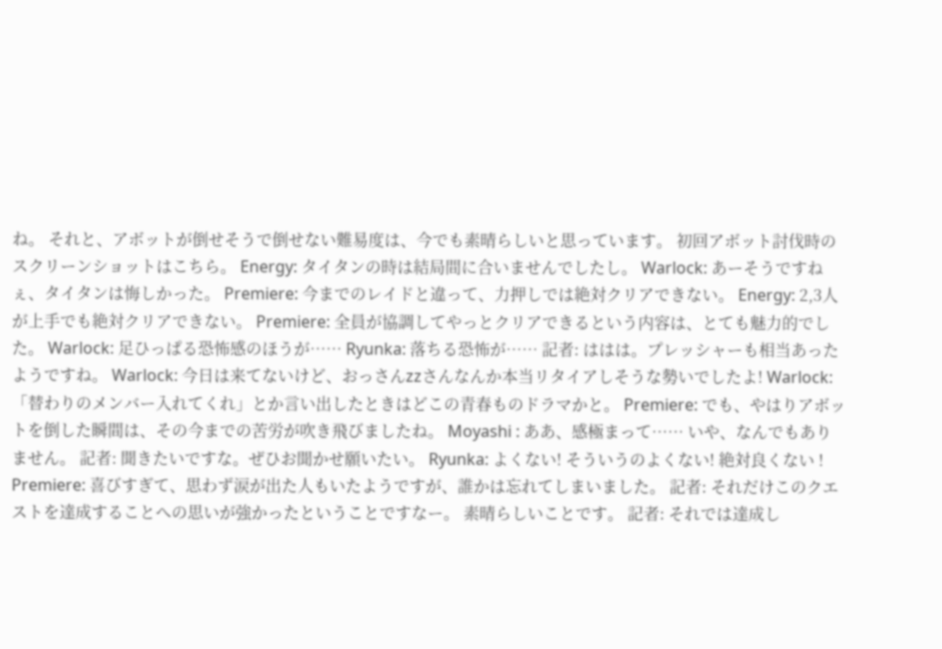ね。 それと、アボットが倒せそうで倒せない難易度は、今でも素晴らしいと思っています。 初回アボット討伐時のスクリーンショットはこちら。 Energy: タイタンの時は結局間に合いませんでしたし。 Warlock: あーそうですねぇ、タイタンは悔しかった。 Premiere: 今までのレイドと違って、力押しでは絶対クリアできない。 Energy: 2,3人が上手でも絶対クリアできない。 Premiere: 全員が協調してやっとクリアできるという内容は、とても魅力的でした。 Warlock: 足ひっぱる恐怖感のほうが…… Ryunka: 落ちる恐怖が…… 記者: ははは。プレッシャーも相当あったようですね。 Warlock: 今日は来てないけど、おっさんzzさんなんか本当リタイアしそうな勢いでしたよ! Warlock: 「替わりのメンバー入れてくれ」とか言い出したときはどこの青春ものドラマかと。 Premiere: でも、やはりアボットを倒した瞬間は、その今までの苦労が吹き飛びましたね。 Moyashi : ああ、感極まって…… いや、なんでもありません。 記者: 聞きたいですな。ぜひお聞かせ願いたい。 Ryunka: よくない! そういうのよくない! 絶対良くない ! Premiere: 喜びすぎて、思わず涙が出た人もいたようですが、誰かは忘れてしまいました。 記者: それだけこのクエストを達成することへの思いが強かったということですなー。 素晴らしいことです。 記者: それでは達成し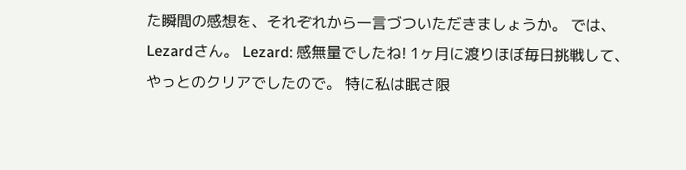た瞬間の感想を、それぞれから一言づついただきましょうか。 では、Lezardさん。 Lezard: 感無量でしたね! 1ヶ月に渡りほぼ毎日挑戦して、やっとのクリアでしたので。 特に私は眠さ限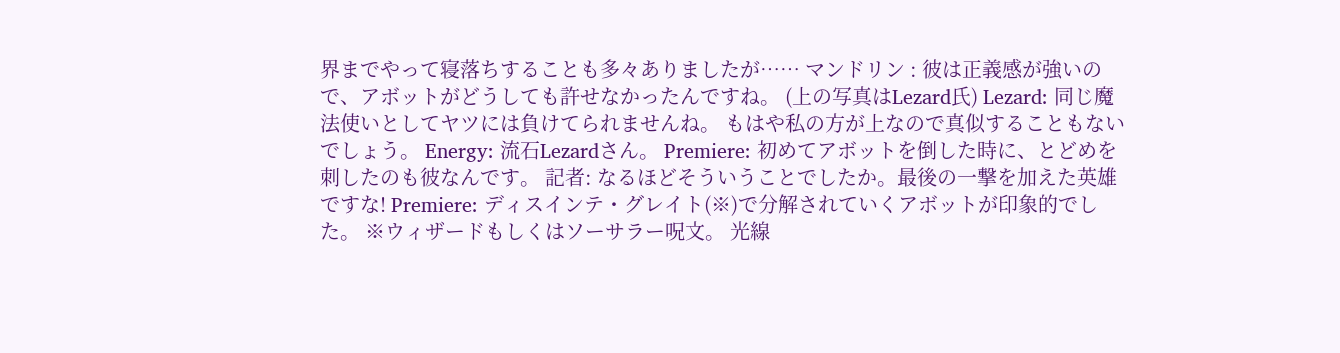界までやって寝落ちすることも多々ありましたが…… マンドリン : 彼は正義感が強いので、アボットがどうしても許せなかったんですね。 (上の写真はLezard氏) Lezard: 同じ魔法使いとしてヤツには負けてられませんね。 もはや私の方が上なので真似することもないでしょう。 Energy: 流石Lezardさん。 Premiere: 初めてアボットを倒した時に、とどめを刺したのも彼なんです。 記者: なるほどそういうことでしたか。最後の一撃を加えた英雄ですな! Premiere: ディスインテ・グレイト(※)で分解されていくアボットが印象的でした。 ※ウィザードもしくはソーサラー呪文。 光線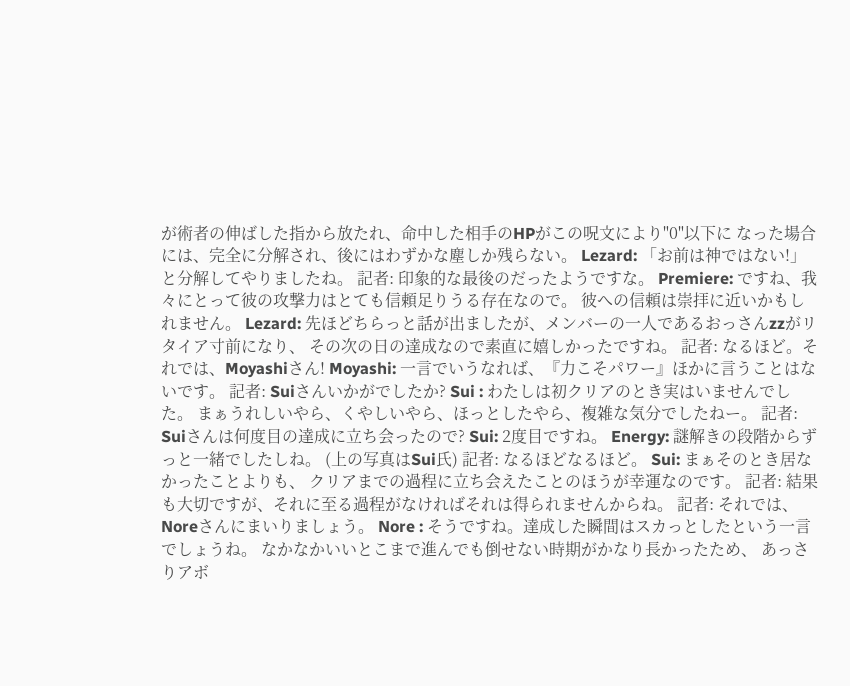が術者の伸ばした指から放たれ、命中した相手のHPがこの呪文により"0"以下に なった場合には、完全に分解され、後にはわずかな塵しか残らない。 Lezard: 「お前は神ではない!」 と分解してやりましたね。 記者: 印象的な最後のだったようですな。 Premiere: ですね、我々にとって彼の攻撃力はとても信頼足りうる存在なので。 彼への信頼は崇拝に近いかもしれません。 Lezard: 先ほどちらっと話が出ましたが、メンバーの一人であるおっさんzzがリタイア寸前になり、 その次の日の達成なので素直に嬉しかったですね。 記者: なるほど。それでは、Moyashiさん! Moyashi: 一言でいうなれば、『力こそパワー』ほかに言うことはないです。 記者: Suiさんいかがでしたか? Sui : わたしは初クリアのとき実はいませんでした。 まぁうれしいやら、くやしいやら、ほっとしたやら、複雑な気分でしたねー。 記者: Suiさんは何度目の達成に立ち会ったので? Sui: 2度目ですね。 Energy: 謎解きの段階からずっと一緒でしたしね。 (上の写真はSui氏) 記者: なるほどなるほど。 Sui: まぁそのとき居なかったことよりも、 クリアまでの過程に立ち会えたことのほうが幸運なのです。 記者: 結果も大切ですが、それに至る過程がなければそれは得られませんからね。 記者: それでは、Noreさんにまいりましょう。 Nore : そうですね。達成した瞬間はスカっとしたという一言でしょうね。 なかなかいいとこまで進んでも倒せない時期がかなり長かったため、 あっさりアボ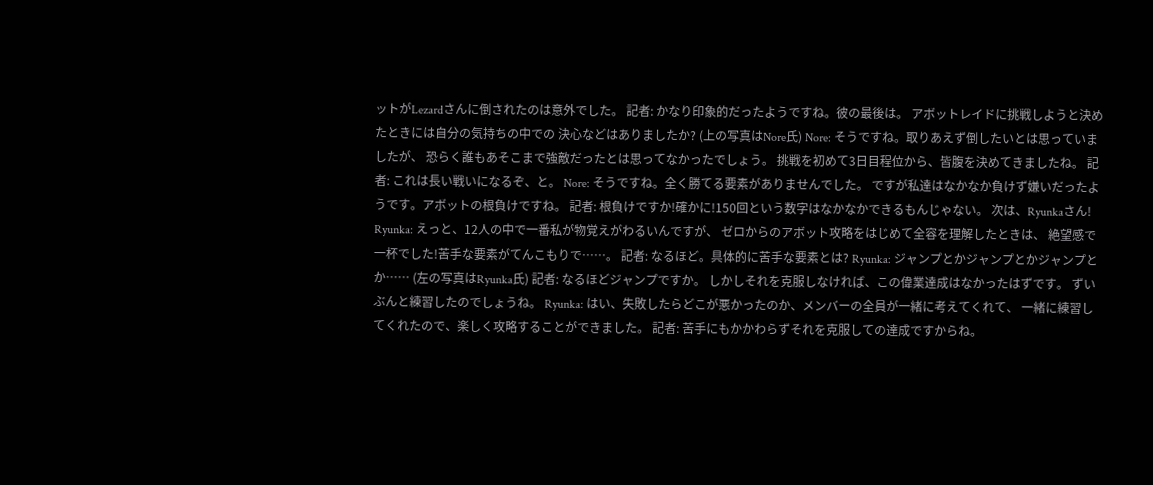ットがLezardさんに倒されたのは意外でした。 記者: かなり印象的だったようですね。彼の最後は。 アボットレイドに挑戦しようと決めたときには自分の気持ちの中での 決心などはありましたか? (上の写真はNore氏) Nore: そうですね。取りあえず倒したいとは思っていましたが、 恐らく誰もあそこまで強敵だったとは思ってなかったでしょう。 挑戦を初めて3日目程位から、皆腹を決めてきましたね。 記者: これは長い戦いになるぞ、と。 Nore: そうですね。全く勝てる要素がありませんでした。 ですが私達はなかなか負けず嫌いだったようです。アボットの根負けですね。 記者: 根負けですか!確かに!150回という数字はなかなかできるもんじゃない。 次は、Ryunkaさん! Ryunka: えっと、12人の中で一番私が物覚えがわるいんですが、 ゼロからのアボット攻略をはじめて全容を理解したときは、 絶望感で一杯でした!苦手な要素がてんこもりで……。 記者: なるほど。具体的に苦手な要素とは? Ryunka: ジャンプとかジャンプとかジャンプとか…… (左の写真はRyunka氏) 記者: なるほどジャンプですか。 しかしそれを克服しなければ、この偉業達成はなかったはずです。 ずいぶんと練習したのでしょうね。 Ryunka: はい、失敗したらどこが悪かったのか、メンバーの全員が一緒に考えてくれて、 一緒に練習してくれたので、楽しく攻略することができました。 記者: 苦手にもかかわらずそれを克服しての達成ですからね。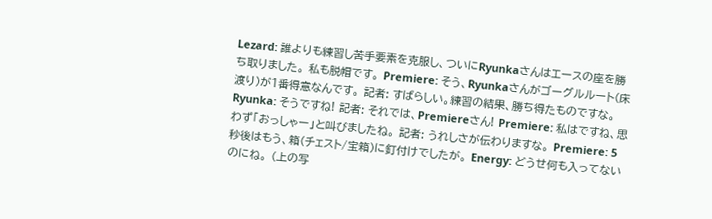Lezard: 誰よりも練習し苦手要素を克服し、ついにRyunkaさんはエースの座を勝ち取りました。 私も脱帽です。 Premiere: そう、Ryunkaさんがゴーグルルート(床渡り)が1番得意なんです。 記者: すばらしい。練習の結果、勝ち得たものですな。 Ryunka: そうですね! 記者: それでは、Premiereさん! Premiere: 私はですね、思わず「おっしゃー」と叫びましたね。 記者: うれしさが伝わりますな。 Premiere: 5秒後はもう、箱(チェスト/宝箱)に釘付けでしたが。 Energy: どうせ何も入ってないのにね。 (上の写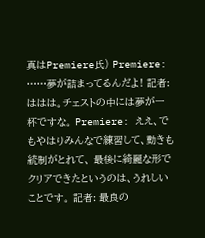真はPremiere氏) Premiere: ……夢が詰まってるんだよ! 記者: ははは。チェストの中には夢が一杯ですな。 Premiere: ええ、でもやはりみんなで練習して、動きも統制がとれて、 最後に綺麗な形でクリアできたというのは、うれしいことです。 記者: 最良の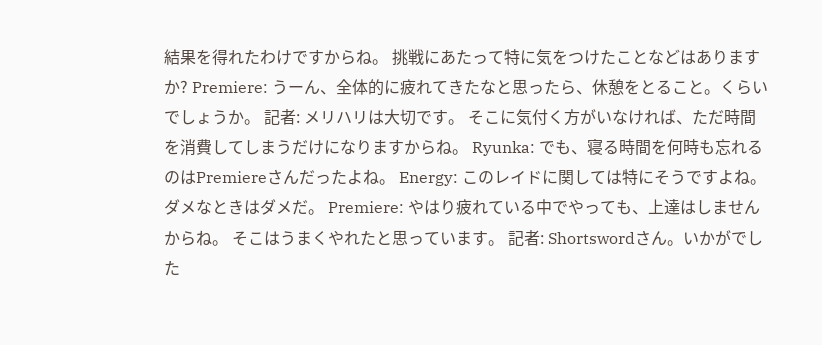結果を得れたわけですからね。 挑戦にあたって特に気をつけたことなどはありますか? Premiere: うーん、全体的に疲れてきたなと思ったら、休憩をとること。くらいでしょうか。 記者: メリハリは大切です。 そこに気付く方がいなければ、ただ時間を消費してしまうだけになりますからね。 Ryunka: でも、寝る時間を何時も忘れるのはPremiereさんだったよね。 Energy: このレイドに関しては特にそうですよね。ダメなときはダメだ。 Premiere: やはり疲れている中でやっても、上達はしませんからね。 そこはうまくやれたと思っています。 記者: Shortswordさん。いかがでした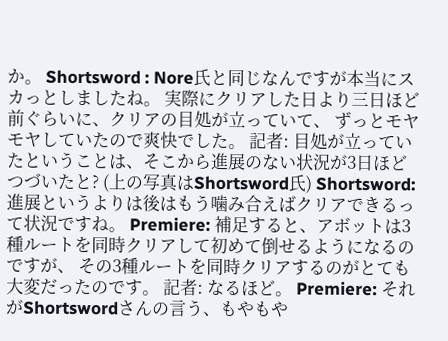か。 Shortsword : Nore氏と同じなんですが本当にスカっとしましたね。 実際にクリアした日より三日ほど前ぐらいに、クリアの目処が立っていて、 ずっとモヤモヤしていたので爽快でした。 記者: 目処が立っていたということは、そこから進展のない状況が3日ほどつづいたと? (上の写真はShortsword氏) Shortsword: 進展というよりは後はもう噛み合えばクリアできるって状況ですね。 Premiere: 補足すると、アボットは3種ルートを同時クリアして初めて倒せるようになるのですが、 その3種ルートを同時クリアするのがとても大変だったのです。 記者: なるほど。 Premiere: それがShortswordさんの言う、もやもや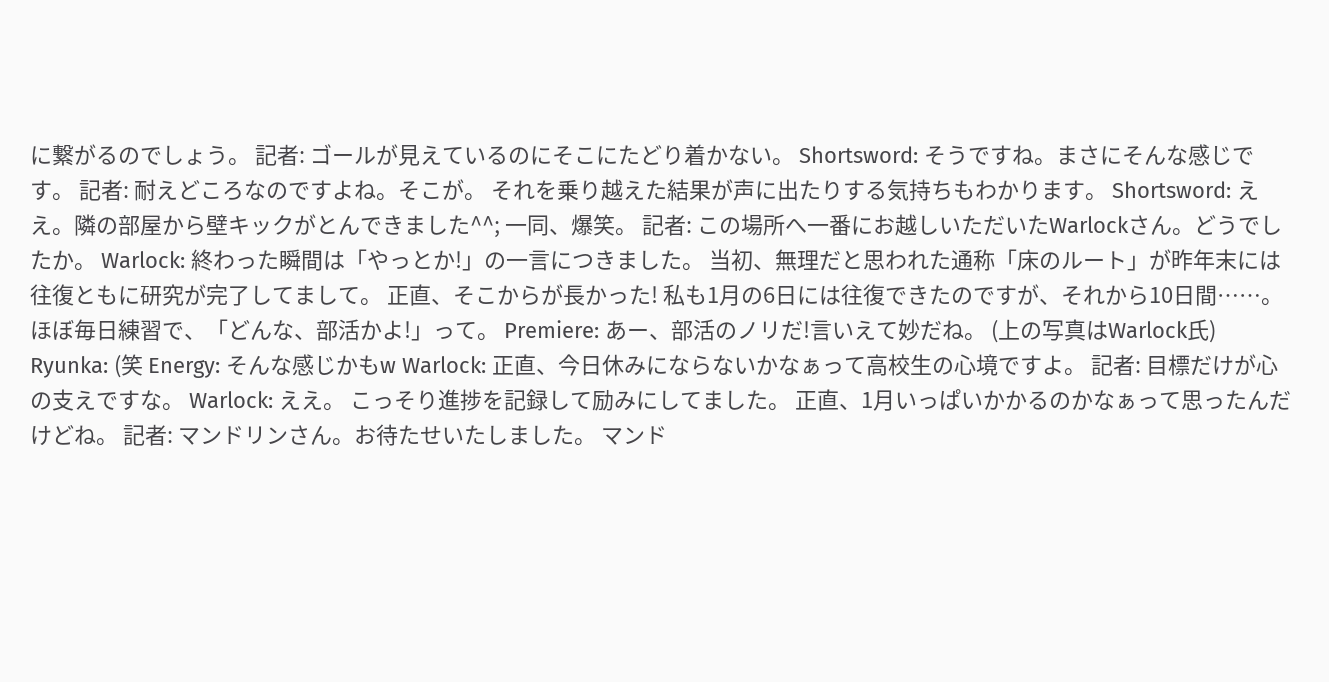に繋がるのでしょう。 記者: ゴールが見えているのにそこにたどり着かない。 Shortsword: そうですね。まさにそんな感じです。 記者: 耐えどころなのですよね。そこが。 それを乗り越えた結果が声に出たりする気持ちもわかります。 Shortsword: ええ。隣の部屋から壁キックがとんできました^^; 一同、爆笑。 記者: この場所へ一番にお越しいただいたWarlockさん。どうでしたか。 Warlock: 終わった瞬間は「やっとか!」の一言につきました。 当初、無理だと思われた通称「床のルート」が昨年末には往復ともに研究が完了してまして。 正直、そこからが長かった! 私も1月の6日には往復できたのですが、それから10日間……。 ほぼ毎日練習で、「どんな、部活かよ!」って。 Premiere: あー、部活のノリだ!言いえて妙だね。 (上の写真はWarlock氏) Ryunka: (笑 Energy: そんな感じかもw Warlock: 正直、今日休みにならないかなぁって高校生の心境ですよ。 記者: 目標だけが心の支えですな。 Warlock: ええ。 こっそり進捗を記録して励みにしてました。 正直、1月いっぱいかかるのかなぁって思ったんだけどね。 記者: マンドリンさん。お待たせいたしました。 マンド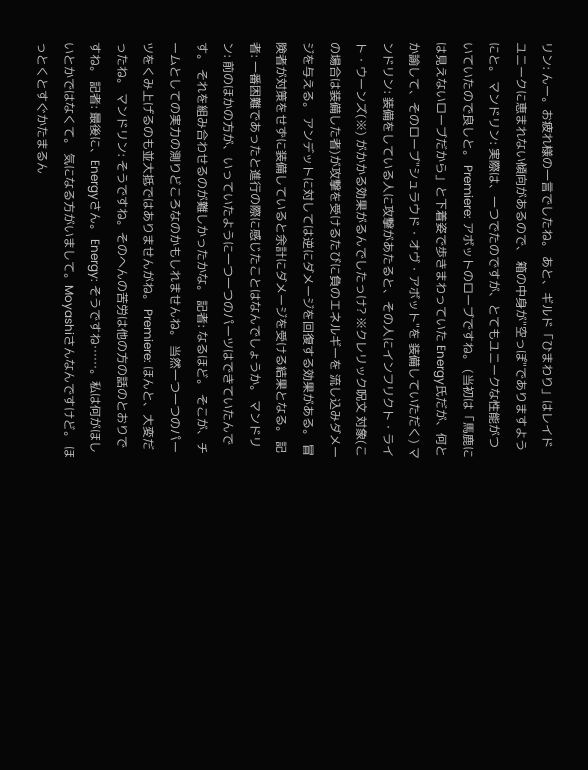リン: んー。お疲れ様の一言でしたね。 あと、ギルド「ひまわり」はレイドユニークに恵まれない傾向があるので、 箱の中身が"空っぽ"でありますようにと。 マンドリン: 実際は、一つでたのですが、とてもユニークな性能がついていたので良しと。 Premiere: アボットのローブですね。 (当初は「馬鹿には見えないローブだから」と下着姿で歩きまわっていた Energy氏だが、何とか諭して、そのローブ"シュラウド・オヴ・アボット"を 装備していただく) マンドリン: 装備をしている人に攻撃があたると、その人にインフリクト・ライト・ウーンズ(※) がかかる効果がるんでしたっけ? ※クレリック呪文 対象(この場合は装備した者)が攻撃を受けるたびに負のエネルギーを 流し込みダメージを与える。 アンデットに対しては逆にダメージを回復する効果がある。 冒険者が対策をせずに装備していると余計にダメージを受ける結果となる。 記者: 一番困難であったと進行の際に感じたことはなんでしょうか。 マンドリン: 前のほかの方が、いっていたように一つ一つのパーツはできていたんです。 それを組み合わせるのが難しかったかな。 記者: なるほど。 そこが、チームとしての実力の測りどころなのかもしれませんね。 当然一つ一つのパーツをくみ上げるのも並大抵ではありませんがね。 Premiere: ほんと、大変だったね。 マンドリン: そうですね。そのへんの苦労は他の方の話のとおりですね。 記者: 最後に、Energyさん。 Energy: そうですね……。私は何がほしいとかではなくて。 気になる方がいまして。Moyashiさんなんですけど。 ほっとくとすぐかたまるん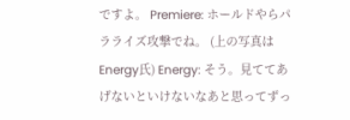ですよ。 Premiere: ホールドやらパラライズ攻撃でね。 (上の写真はEnergy氏) Energy: そう。見ててあげないといけないなあと思ってずっ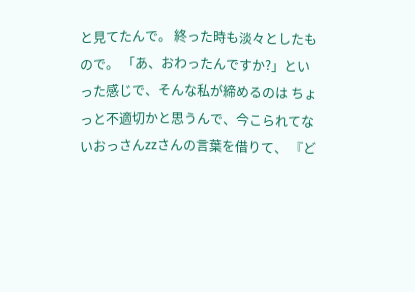と見てたんで。 終った時も淡々としたもので。 「あ、おわったんですか?」といった感じで、そんな私が締めるのは ちょっと不適切かと思うんで、今こられてないおっさんzzさんの言葉を借りて、 『ど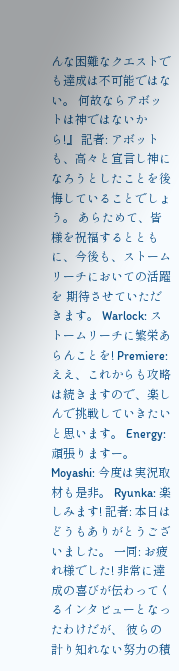んな困難なクエストでも達成は不可能ではない。 何故ならアボットは神ではないから!』 記者: アボットも、高々と宣言し神になろうとしたことを後悔していることでしょう。 あらためて、皆様を祝福するとともに、今後も、ストームリーチにおいての活躍を 期待させていただきます。 Warlock: ストームリーチに繁栄あらんことを! Premiere: ええ、これからも攻略は続きますので、楽しんで挑戦していきたいと思います。 Energy: 頑張りますー。 Moyashi: 今度は実況取材も是非。 Ryunka: 楽しみます! 記者: 本日はどうもありがとうございました。 一同: お疲れ様でした! 非常に達成の喜びが伝わってくるインタビューとなったわけだが、 彼らの計り知れない努力の積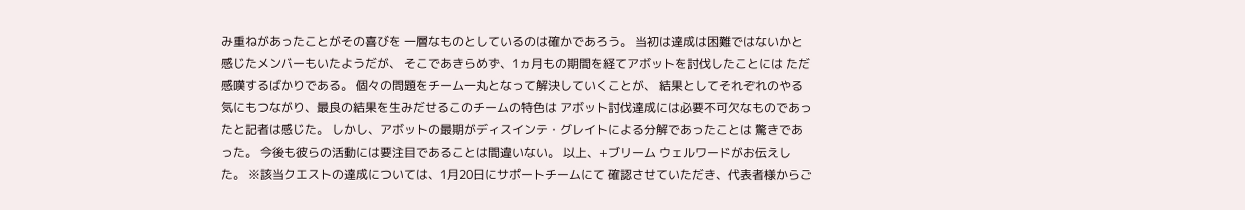み重ねがあったことがその喜びを 一層なものとしているのは確かであろう。 当初は達成は困難ではないかと感じたメンバーもいたようだが、 そこであきらめず、1ヵ月もの期間を経てアボットを討伐したことには ただ感嘆するばかりである。 個々の問題をチーム一丸となって解決していくことが、 結果としてそれぞれのやる気にもつながり、最良の結果を生みだせるこのチームの特色は アボット討伐達成には必要不可欠なものであったと記者は感じた。 しかし、アボットの最期がディスインテ・グレイトによる分解であったことは 驚きであった。 今後も彼らの活動には要注目であることは間違いない。 以上、+ブリーム ウェルワードがお伝えした。 ※該当クエストの達成については、1月20日にサポートチームにて 確認させていただき、代表者様からご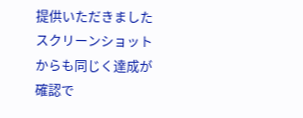提供いただきましたスクリーンショット からも同じく達成が確認で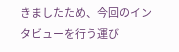きましたため、今回のインタビューを行う運び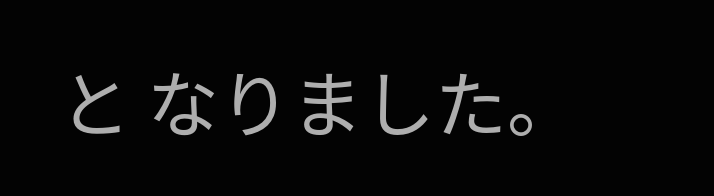と なりました。